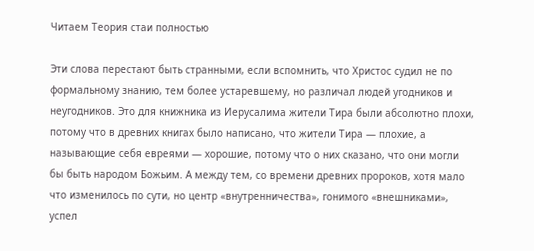Читаем Теория стаи полностью

Эти слова перестают быть странными, если вспомнить, что Христос судил не по формальному знанию, тем более устаревшему, но различал людей угодников и неугодников. Это для книжника из Иерусалима жители Тира были абсолютно плохи, потому что в древних книгах было написано, что жители Тира — плохие, а называющие себя евреями — хорошие, потому что о них сказано, что они могли бы быть народом Божьим. А между тем, со времени древних пророков, хотя мало что изменилось по сути, но центр «внутренничества», гонимого «внешниками», успел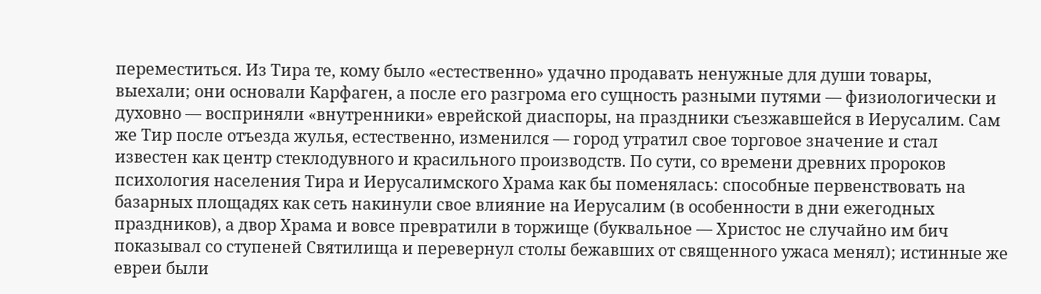переместиться. Из Тира те, кому было «естественно» удачно продавать ненужные для души товары, выехали; они основали Карфаген, а после его разгрома его сущность разными путями — физиологически и духовно — восприняли «внутренники» еврейской диаспоры, на праздники съезжавшейся в Иерусалим. Сам же Тир после отъезда жулья, естественно, изменился — город утратил свое торговое значение и стал известен как центр стеклодувного и красильного производств. По сути, со времени древних пророков психология населения Тира и Иерусалимского Храма как бы поменялась: способные первенствовать на базарных площадях как сеть накинули свое влияние на Иерусалим (в особенности в дни ежегодных праздников), а двор Храма и вовсе превратили в торжище (буквальное — Христос не случайно им бич показывал со ступеней Святилища и перевернул столы бежавших от священного ужаса менял); истинные же евреи были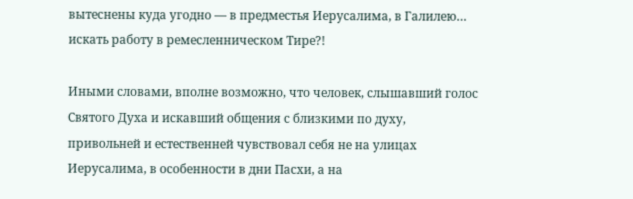вытеснены куда угодно — в предместья Иерусалима, в Галилею… искать работу в ремесленническом Тире?!

Иными словами, вполне возможно, что человек, слышавший голос Святого Духа и искавший общения с близкими по духу, привольней и естественней чувствовал себя не на улицах Иерусалима, в особенности в дни Пасхи, а на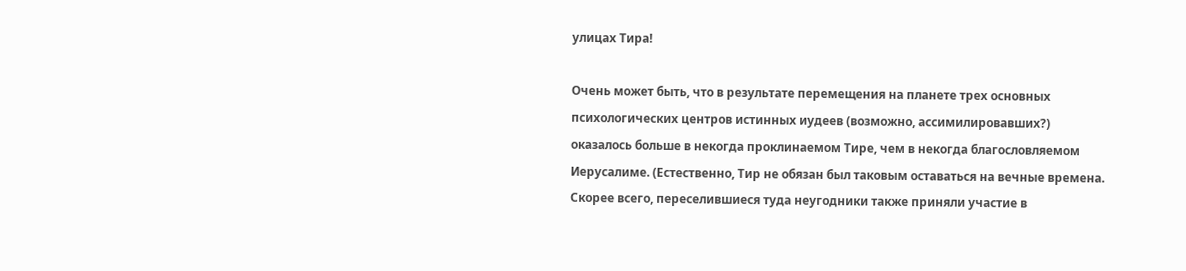улицах Тира!

Очень может быть, что в результате перемещения на планете трех основных психологических центров истинных иудеев (возможно, ассимилировавших?) оказалось больше в некогда проклинаемом Тире, чем в некогда благословляемом Иерусалиме. (Естественно, Тир не обязан был таковым оставаться на вечные времена. Скорее всего, переселившиеся туда неугодники также приняли участие в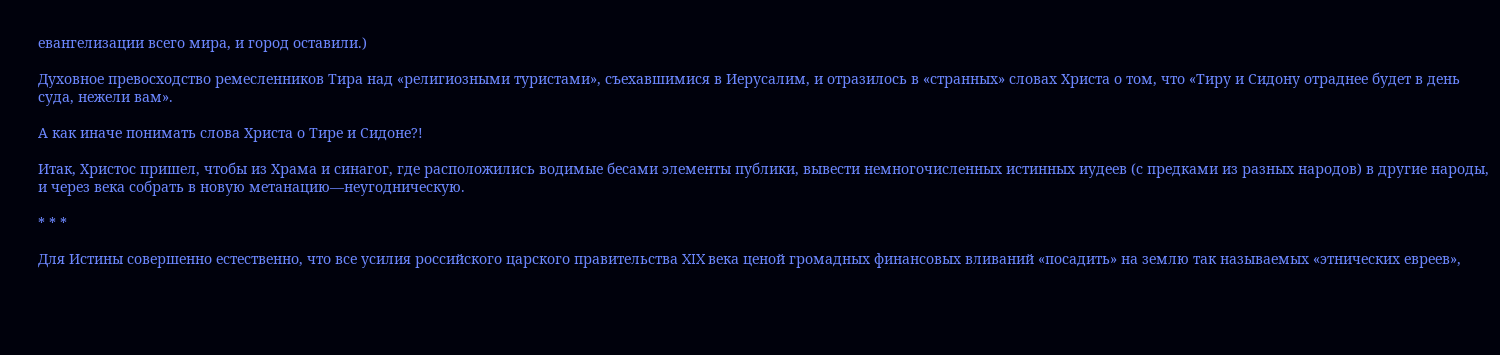евангелизации всего мира, и город оставили.)

Духовное превосходство ремесленников Тира над «религиозными туристами», съехавшимися в Иерусалим, и отразилось в «странных» словах Христа о том, что «Тиру и Сидону отраднее будет в день суда, нежели вам».

А как иначе понимать слова Христа о Тире и Сидоне?!

Итак, Христос пришел, чтобы из Храма и синагог, где расположились водимые бесами элементы публики, вывести немногочисленных истинных иудеев (с предками из разных народов) в другие народы, и через века собрать в новую метанацию—неугодническую.

* * *

Для Истины совершенно естественно, что все усилия российского царского правительства XIX века ценой громадных финансовых вливаний «посадить» на землю так называемых «этнических евреев»,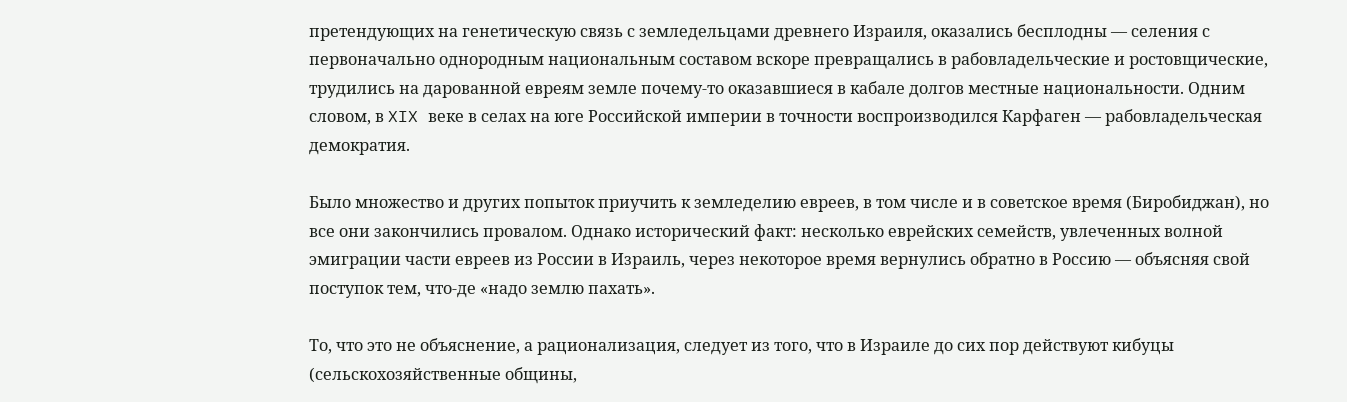претендующих на генетическую связь с земледельцами древнего Израиля, оказались бесплодны — селения с первоначально однородным национальным составом вскоре превращались в рабовладельческие и ростовщические, трудились на дарованной евреям земле почему-то оказавшиеся в кабале долгов местные национальности. Одним словом, в XIX веке в селах на юге Российской империи в точности воспроизводился Карфаген — рабовладельческая демократия.

Было множество и других попыток приучить к земледелию евреев, в том числе и в советское время (Биробиджан), но все они закончились провалом. Однако исторический факт: несколько еврейских семейств, увлеченных волной эмиграции части евреев из России в Израиль, через некоторое время вернулись обратно в Россию — объясняя свой поступок тем, что-де «надо землю пахать».

То, что это не объяснение, а рационализация, следует из того, что в Израиле до сих пор действуют кибуцы (сельскохозяйственные общины,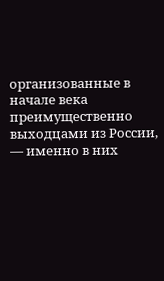организованные в начале века преимущественно выходцами из России, — именно в них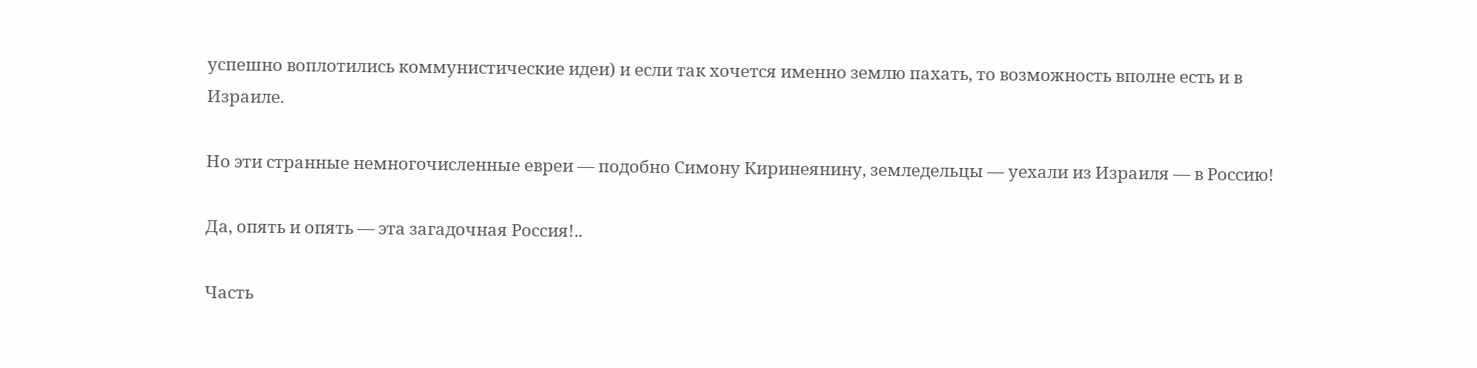успешно воплотились коммунистические идеи) и если так хочется именно землю пахать, то возможность вполне есть и в Израиле.

Но эти странные немногочисленные евреи — подобно Симону Киринеянину, земледельцы — уехали из Израиля — в Россию!

Да, опять и опять — эта загадочная Россия!..

Часть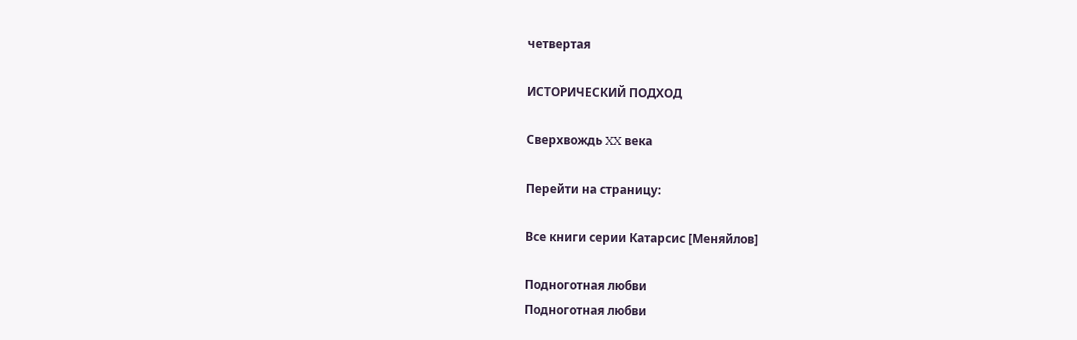четвертая

ИСТОРИЧЕСКИЙ ПОДХОД

Сверхвождь XX века

Перейти на страницу:

Все книги серии Катарсис [Меняйлов]

Подноготная любви
Подноготная любви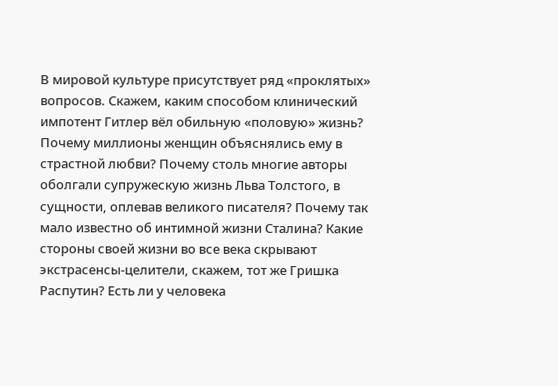В мировой культуре присутствует ряд «проклятых» вопросов. Скажем, каким способом клинический импотент Гитлер вёл обильную «половую» жизнь? Почему миллионы женщин объяснялись ему в страстной любви? Почему столь многие авторы оболгали супружескую жизнь Льва Толстого, в сущности, оплевав великого писателя? Почему так мало известно об интимной жизни Сталина? Какие стороны своей жизни во все века скрывают экстрасенсы-целители, скажем, тот же Гришка Распутин? Есть ли у человека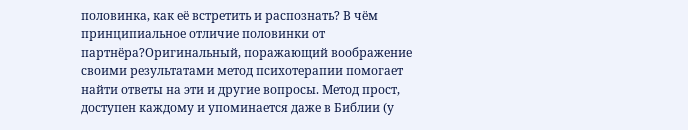половинка, как её встретить и распознать? В чём принципиальное отличие половинки от партнёра?Оригинальный, поражающий воображение своими результатами метод психотерапии помогает найти ответы на эти и другие вопросы. Метод прост, доступен каждому и упоминается даже в Библии (у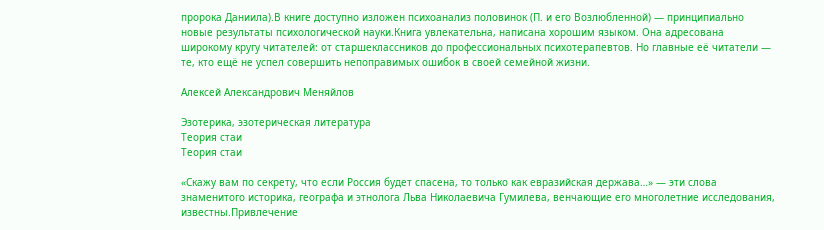пророка Даниила).В книге доступно изложен психоанализ половинок (П. и его Возлюбленной) — принципиально новые результаты психологической науки.Книга увлекательна, написана хорошим языком. Она адресована широкому кругу читателей: от старшеклассников до профессиональных психотерапевтов. Но главные её читатели — те, кто ещё не успел совершить непоправимых ошибок в своей семейной жизни.

Алексей Александрович Меняйлов

Эзотерика, эзотерическая литература
Теория стаи
Теория стаи

«Скажу вам по секрету, что если Россия будет спасена, то только как евразийская держава…» — эти слова знаменитого историка, географа и этнолога Льва Николаевича Гумилева, венчающие его многолетние исследования, известны.Привлечение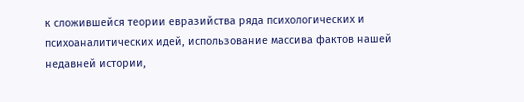к сложившейся теории евразийства ряда психологических и психоаналитических идей, использование массива фактов нашей недавней истории,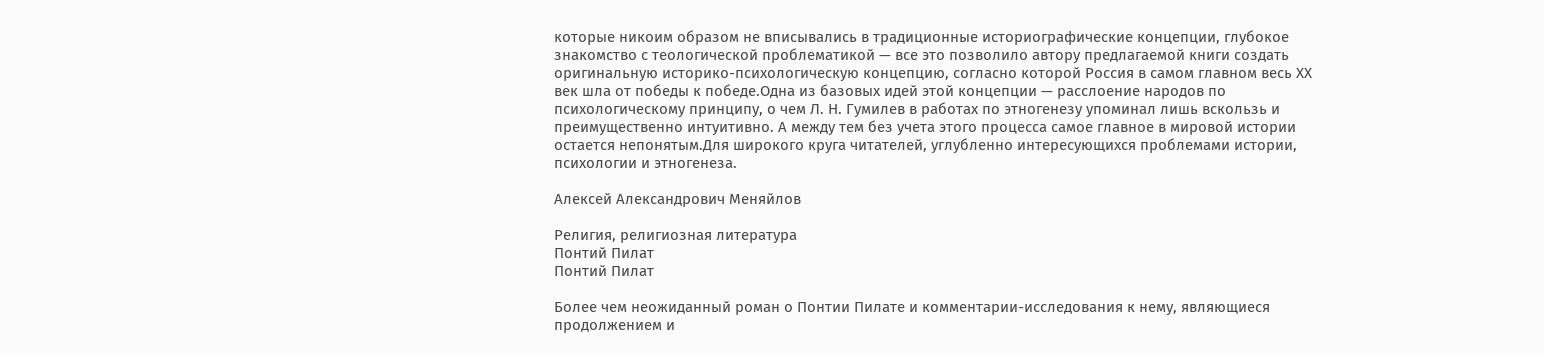которые никоим образом не вписывались в традиционные историографические концепции, глубокое знакомство с теологической проблематикой — все это позволило автору предлагаемой книги создать оригинальную историко-психологическую концепцию, согласно которой Россия в самом главном весь XX век шла от победы к победе.Одна из базовых идей этой концепции — расслоение народов по психологическому принципу, о чем Л. Н. Гумилев в работах по этногенезу упоминал лишь вскользь и преимущественно интуитивно. А между тем без учета этого процесса самое главное в мировой истории остается непонятым.Для широкого круга читателей, углубленно интересующихся проблемами истории, психологии и этногенеза.

Алексей Александрович Меняйлов

Религия, религиозная литература
Понтий Пилат
Понтий Пилат

Более чем неожиданный роман о Понтии Пилате и комментарии-исследования к нему, являющиеся продолжением и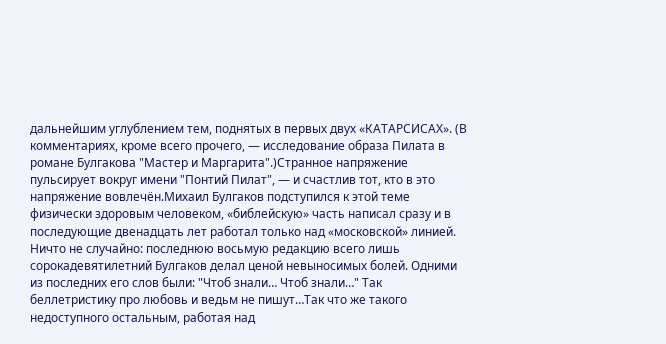дальнейшим углублением тем, поднятых в первых двух «КАТАРСИСАХ». (В комментариях, кроме всего прочего, — исследование образа Пилата в романе Булгакова "Мастер и Маргарита".)Странное напряжение пульсирует вокруг имени "Понтий Пилат", — и счастлив тот, кто в это напряжение вовлечён.Михаил Булгаков подступился к этой теме физически здоровым человеком, «библейскую» часть написал сразу и в последующие двенадцать лет работал только над «московской» линией. Ничто не случайно: последнюю восьмую редакцию всего лишь сорокадевятилетний Булгаков делал ценой невыносимых болей. Одними из последних его слов были: "Чтоб знали… Чтоб знали…" Так беллетристику про любовь и ведьм не пишут…Так что же такого недоступного остальным, работая над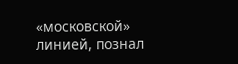«московской» линией, познал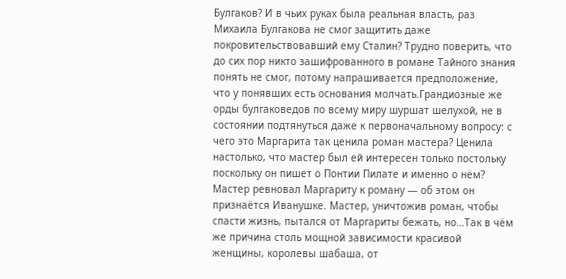Булгаков? И в чьих руках была реальная власть, раз Михаила Булгакова не смог защитить даже покровительствовавший ему Сталин? Трудно поверить, что до сих пор никто зашифрованного в романе Тайного знания понять не смог, потому напрашивается предположение, что у понявших есть основания молчать.Грандиозные же орды булгаковедов по всему миру шуршат шелухой, не в состоянии подтянуться даже к первоначальному вопросу: с чего это Маргарита так ценила роман мастера? Ценила настолько, что мастер был ей интересен только постольку поскольку он пишет о Понтии Пилате и именно о нём? Мастер ревновал Маргариту к роману — об этом он признаётся Иванушке. Мастер, уничтожив роман, чтобы спасти жизнь, пытался от Маргариты бежать, но…Так в чём же причина столь мощной зависимости красивой женщины, королевы шабаша, от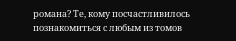романа? Те, кому посчастливилось познакомиться с любым из томов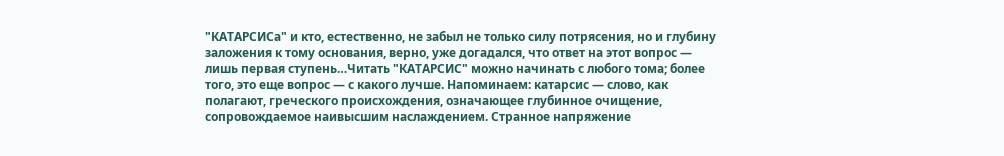"КАТАРСИСа" и кто, естественно, не забыл не только силу потрясения, но и глубину заложения к тому основания, верно, уже догадался, что ответ на этот вопрос — лишь первая ступень…Читать "КАТАРСИС" можно начинать с любого тома; более того, это еще вопрос — с какого лучше. Напоминаем: катарсис — слово, как полагают, греческого происхождения, означающее глубинное очищение, сопровождаемое наивысшим наслаждением. Странное напряжение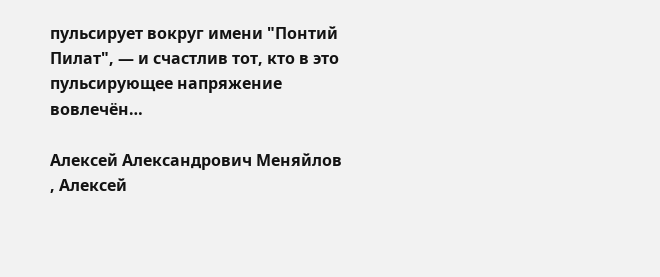пульсирует вокруг имени "Понтий Пилат", — и счастлив тот, кто в это пульсирующее напряжение вовлечён…

Алексей Александрович Меняйлов , Алексей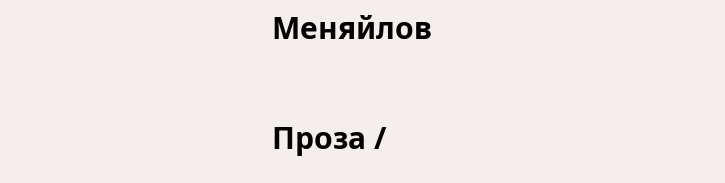Меняйлов

Проза /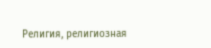Религия, религиозная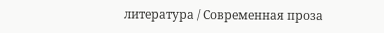литература / Современная проза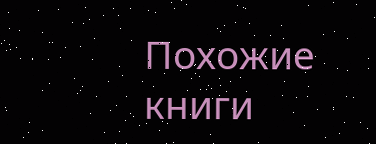Похожие книги